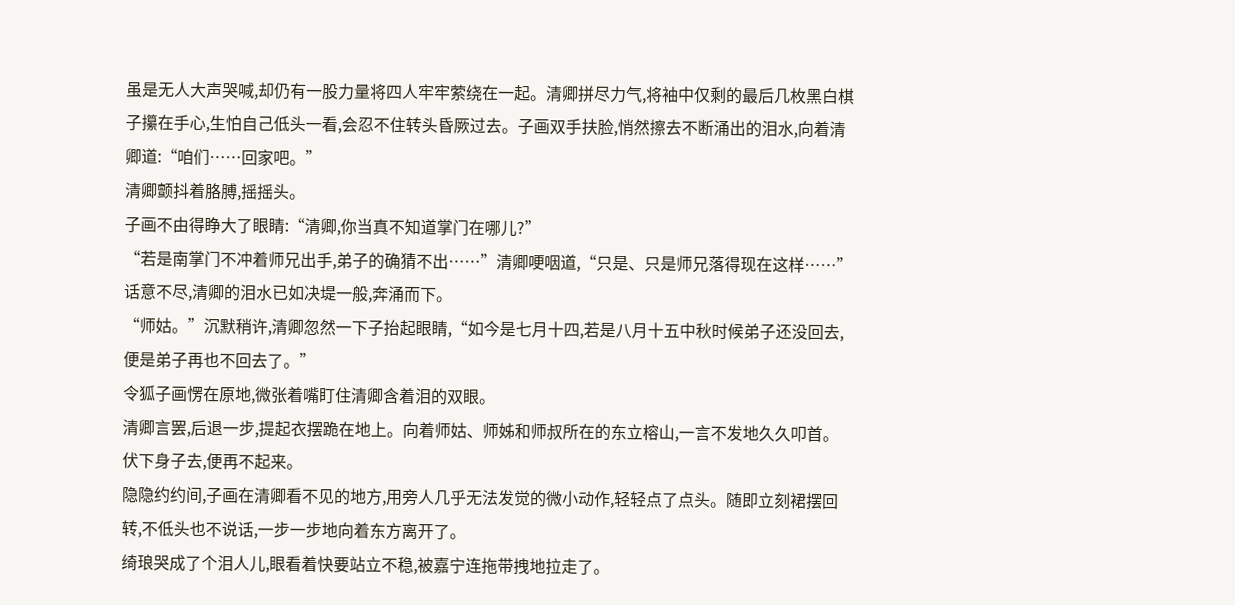虽是无人大声哭喊,却仍有一股力量将四人牢牢萦绕在一起。清卿拼尽力气,将袖中仅剩的最后几枚黑白棋子攥在手心,生怕自己低头一看,会忍不住转头昏厥过去。子画双手扶脸,悄然擦去不断涌出的泪水,向着清卿道:“咱们……回家吧。”
清卿颤抖着胳膊,摇摇头。
子画不由得睁大了眼睛:“清卿,你当真不知道掌门在哪儿?”
“若是南掌门不冲着师兄出手,弟子的确猜不出……”清卿哽咽道,“只是、只是师兄落得现在这样……”话意不尽,清卿的泪水已如决堤一般,奔涌而下。
“师姑。”沉默稍许,清卿忽然一下子抬起眼睛,“如今是七月十四,若是八月十五中秋时候弟子还没回去,便是弟子再也不回去了。”
令狐子画愣在原地,微张着嘴盯住清卿含着泪的双眼。
清卿言罢,后退一步,提起衣摆跪在地上。向着师姑、师姊和师叔所在的东立榕山,一言不发地久久叩首。伏下身子去,便再不起来。
隐隐约约间,子画在清卿看不见的地方,用旁人几乎无法发觉的微小动作,轻轻点了点头。随即立刻裙摆回转,不低头也不说话,一步一步地向着东方离开了。
绮琅哭成了个泪人儿,眼看着快要站立不稳,被嘉宁连拖带拽地拉走了。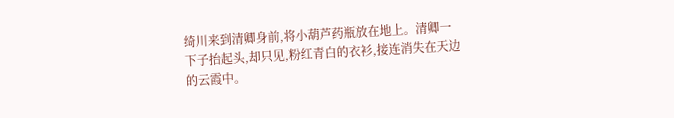绮川来到清卿身前,将小葫芦药瓶放在地上。清卿一下子抬起头,却只见,粉红青白的衣衫,接连消失在天边的云霞中。